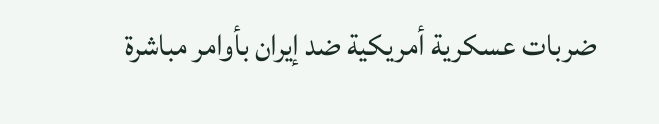ضربات عسكرية أمريكية ضد إيران بأوامر مباشرة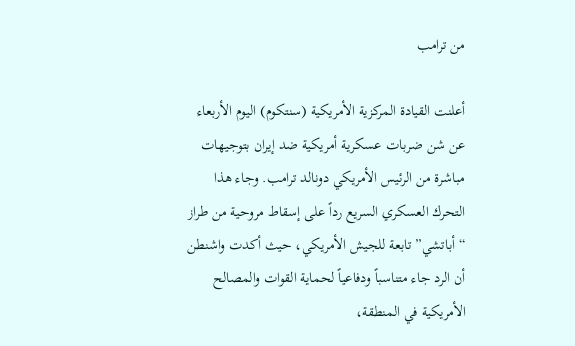من ترامب

أعلنت القيادة المركزية الأمريكية (سنتكوم) اليوم الأربعاء عن شن ضربات عسكرية أمريكية ضد إيران بتوجيهات مباشرة من الرئيس الأمريكي دونالد ترامب. وجاء هذا التحرك العسكري السريع رداً على إسقاط مروحية من طراز “أباتشي” تابعة للجيش الأمريكي، حيث أكدت واشنطن أن الرد جاء متناسباً ودفاعياً لحماية القوات والمصالح الأمريكية في المنطقة،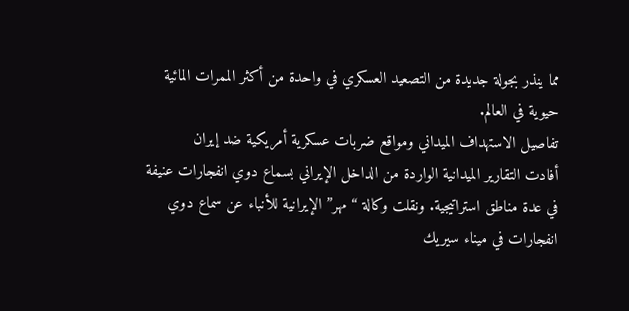مما ينذر بجولة جديدة من التصعيد العسكري في واحدة من أكثر الممرات المائية حيوية في العالم.
تفاصيل الاستهداف الميداني ومواقع ضربات عسكرية أمريكية ضد إيران
أفادت التقارير الميدانية الواردة من الداخل الإيراني بسماع دوي انفجارات عنيفة في عدة مناطق استراتيجية. ونقلت وكالة “مهر” الإيرانية للأنباء عن سماع دوي انفجارات في ميناء سيريك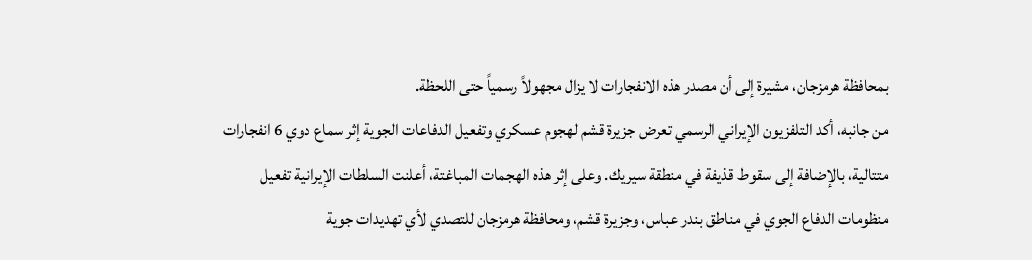بمحافظة هرمزجان، مشيرة إلى أن مصدر هذه الانفجارات لا يزال مجهولاً رسمياً حتى اللحظة.
من جانبه، أكد التلفزيون الإيراني الرسمي تعرض جزيرة قشم لهجوم عسكري وتفعيل الدفاعات الجوية إثر سماع دوي 6 انفجارات متتالية، بالإضافة إلى سقوط قذيفة في منطقة سيريك. وعلى إثر هذه الهجمات المباغتة، أعلنت السلطات الإيرانية تفعيل منظومات الدفاع الجوي في مناطق بندر عباس، وجزيرة قشم، ومحافظة هرمزجان للتصدي لأي تهديدات جوية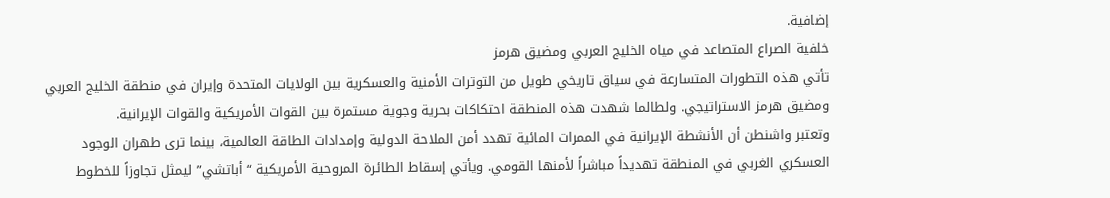إضافية.
خلفية الصراع المتصاعد في مياه الخليج العربي ومضيق هرمز
تأتي هذه التطورات المتسارعة في سياق تاريخي طويل من التوترات الأمنية والعسكرية بين الولايات المتحدة وإيران في منطقة الخليج العربي ومضيق هرمز الاستراتيجي. ولطالما شهدت هذه المنطقة احتكاكات بحرية وجوية مستمرة بين القوات الأمريكية والقوات الإيرانية.
وتعتبر واشنطن أن الأنشطة الإيرانية في الممرات المائية تهدد أمن الملاحة الدولية وإمدادات الطاقة العالمية، بينما ترى طهران الوجود العسكري الغربي في المنطقة تهديداً مباشراً لأمنها القومي. ويأتي إسقاط الطائرة المروحية الأمريكية “أباتشي” ليمثل تجاوزاً للخطوط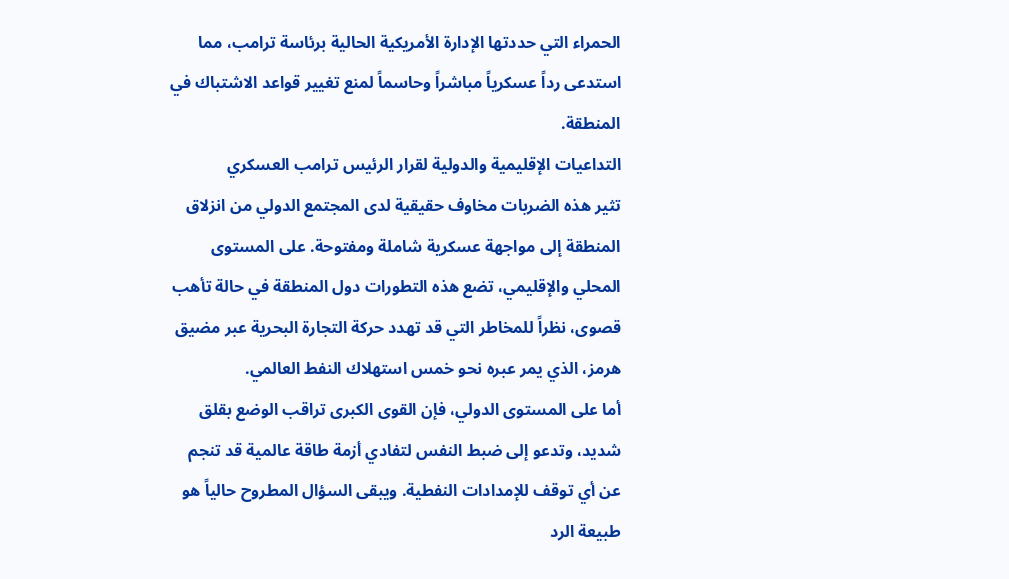الحمراء التي حددتها الإدارة الأمريكية الحالية برئاسة ترامب، مما استدعى رداً عسكرياً مباشراً وحاسماً لمنع تغيير قواعد الاشتباك في المنطقة.
التداعيات الإقليمية والدولية لقرار الرئيس ترامب العسكري
تثير هذه الضربات مخاوف حقيقية لدى المجتمع الدولي من انزلاق المنطقة إلى مواجهة عسكرية شاملة ومفتوحة. على المستوى المحلي والإقليمي، تضع هذه التطورات دول المنطقة في حالة تأهب قصوى، نظراً للمخاطر التي قد تهدد حركة التجارة البحرية عبر مضيق هرمز، الذي يمر عبره نحو خمس استهلاك النفط العالمي.
أما على المستوى الدولي، فإن القوى الكبرى تراقب الوضع بقلق شديد، وتدعو إلى ضبط النفس لتفادي أزمة طاقة عالمية قد تنجم عن أي توقف للإمدادات النفطية. ويبقى السؤال المطروح حالياً هو طبيعة الرد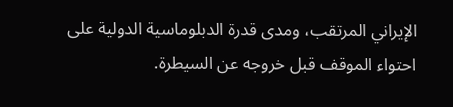الإيراني المرتقب، ومدى قدرة الدبلوماسية الدولية على احتواء الموقف قبل خروجه عن السيطرة.